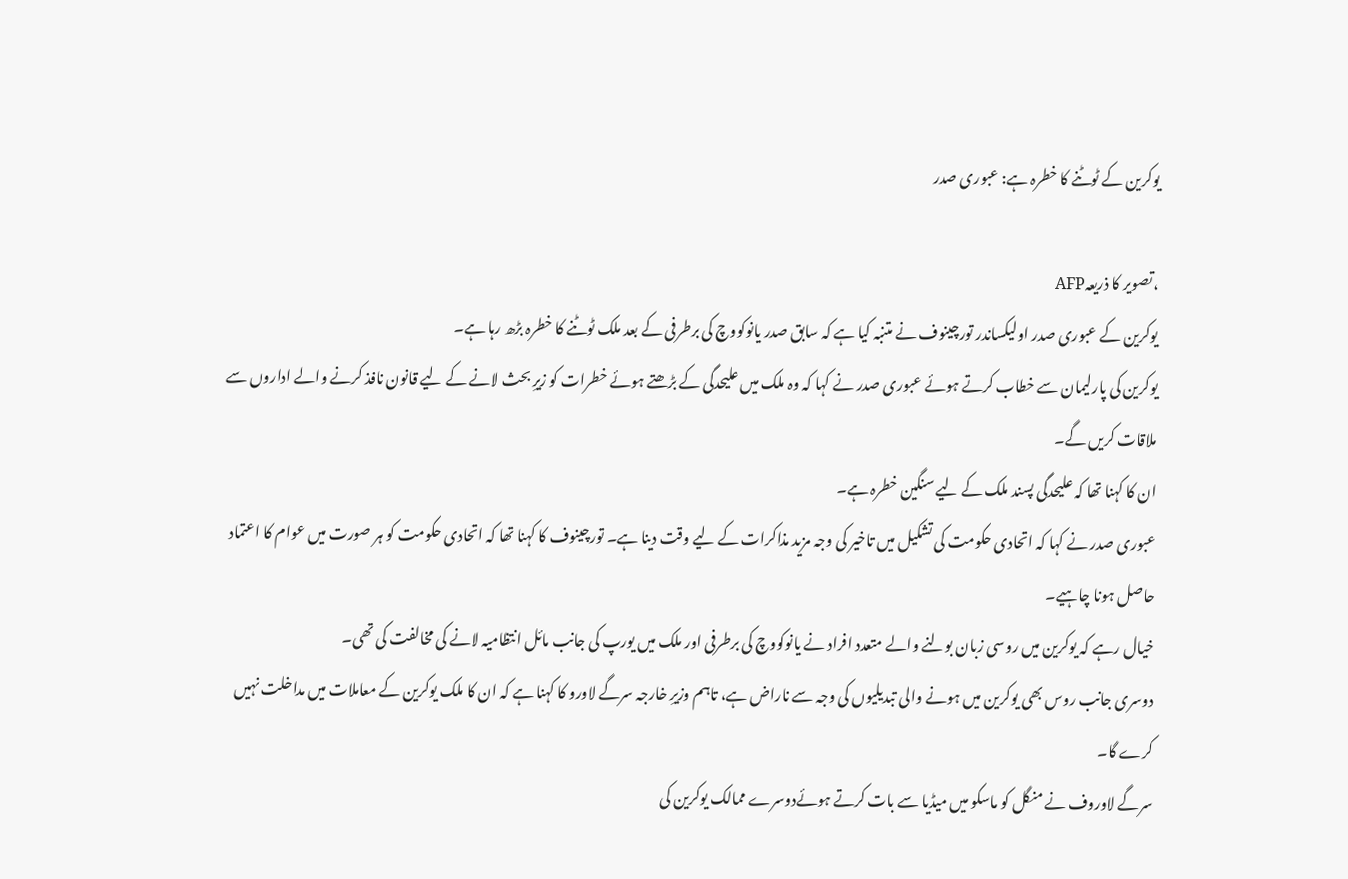یوکرین کے ٹوٹنے کا خطرہ ہے: عبوری صدر

،تصویر کا ذریعہAFP
یوکرین کے عبوری صدر اولیکساندر تورچینوف نے متنبہ کیا ہے کہ سابق صدر یانوکووچ کی برطرفی کے بعد ملک ٹوٹنے کا خطرہ بڑھ رہا ہے۔
یوکرین کی پارلیمان سے خطاب کرتے ہوئے عبوری صدر نے کہا کہ وہ ملک میں علیحدگی کے بڑھتے ہوئے خطرات کو زیرِ بحث لانے کے لیے قانون نافذ کرنے والے اداروں سے ملاقات کریں گے۔
ان کا کہنا تھا کہ علیحدگی پسند ملک کے لیے سنگین خطرہ ہے۔
عبوری صدر نے کہا کہ اتحادی حکومت کی تشکیل میں تاخیر کی وجہ مزید مذاکرات کے لیے وقت دینا ہے۔ تورچینوف کا کہنا تھا کہ اتحادی حکومت کو ہر صورت میں عوام کا اعتماد حاصل ہونا چاہیے۔
خیال رہے کہ یوکرین میں روسی زبان بولنے والے متعدد افراد نے یانوکووچ کی برطرفی اور ملک میں یورپ کی جانب مائل انتظامیہ لانے کی مخالفت کی تھی۔
دوسری جانب روس بھی یوکرین میں ہونے والی تبدیلیوں کی وجہ سے ناراض ہے، تاہم وزیرِ خارجہ سرگے لاورو کا کہنا ہے کہ ان کا ملک یوکرین کے معاملات میں مداخلت نہیں کرے گا۔
سرگے لاوروف نے منگل کو ماسکو میں میڈیا سے بات کرتے ہوئےدوسرے ممالک یوکرین کی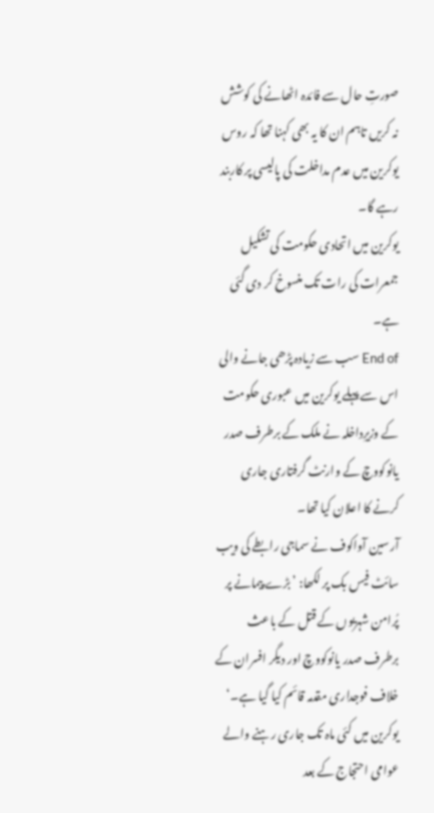صورتِ حال سے فائدہ اٹھانے کی کوشش نہ کریں تاہم ان کا یہ بھی کہنا تھا کہ روس یوکرین میں عدم مداخلت کی پالیسی پر کاربند رہے گا۔
یوکرین میں اتحادی حکومت کی تشکیل جمعرات کی رات تک منسوخ کر دی گئی ہے۔
End of سب سے زیادہ پڑھی جانے والی
اس سے پہلے یوکرین میں عبوری حکومت کے وزیرِداخلہ نے ملک کے برطرف صدر یانوکووچ کے وارنٹ گرفتاری جاری کرنے کا اعلان کیا تھا۔
آرسین آواکوف نے سماجی رابطے کی ویب سائٹ فیس بک پر لکھا: ’بڑے پیمانے پر پُرامن شہریوں کے قتل کے باعث برطرف صدر یانوکووچ اور دیگر افسران کے خلاف فوجداری مقدمہ قائم کیا گیا ہے۔‘
یوکرین میں کئی ماہ تک جاری رہنے والے عوامی احتجاج کے بعد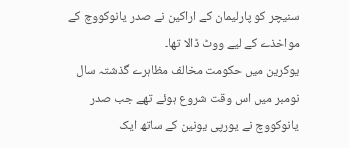سنیچر کو پارلیمان کے اراکین نے صدر یانوکووچ کے مواخذے کے لیے ووٹ ڈالا تھا۔
یوکرین میں حکومت مخالف مظاہرے گذشتہ سال نومبر میں اس وقت شروع ہوئے تھے جب صدر یانوکووچ نے یورپی یونین کے ساتھ ایک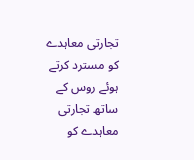تجارتی معاہدے کو مسترد کرتے ہوئے روس کے ساتھ تجارتی معاہدے کو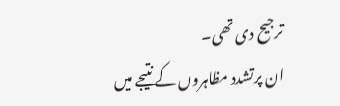ترجیح دی تھی۔
ان پرتشدد مظاہروں کے نتیجے میں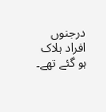درجنوں افراد ہلاک ہو گئے تھے۔